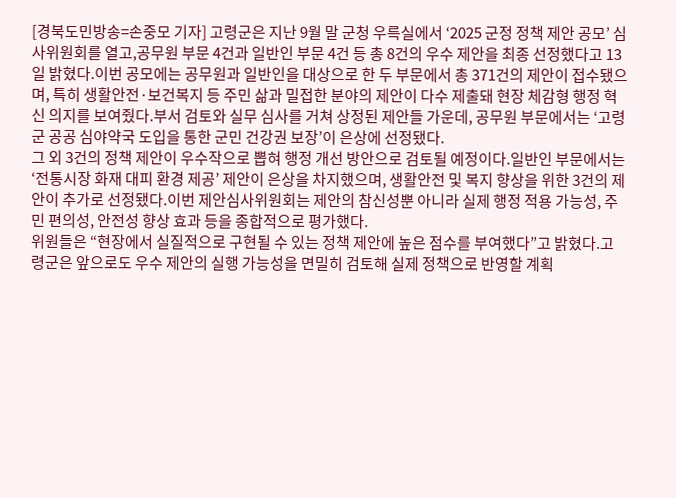[경북도민방송=손중모 기자] 고령군은 지난 9월 말 군청 우륵실에서 ‘2025 군정 정책 제안 공모’ 심사위원회를 열고,공무원 부문 4건과 일반인 부문 4건 등 총 8건의 우수 제안을 최종 선정했다고 13일 밝혔다.이번 공모에는 공무원과 일반인을 대상으로 한 두 부문에서 총 371건의 제안이 접수됐으며, 특히 생활안전·보건복지 등 주민 삶과 밀접한 분야의 제안이 다수 제출돼 현장 체감형 행정 혁신 의지를 보여줬다.부서 검토와 실무 심사를 거쳐 상정된 제안들 가운데, 공무원 부문에서는 ‘고령군 공공 심야약국 도입을 통한 군민 건강권 보장’이 은상에 선정됐다.
그 외 3건의 정책 제안이 우수작으로 뽑혀 행정 개선 방안으로 검토될 예정이다.일반인 부문에서는 ‘전통시장 화재 대피 환경 제공’ 제안이 은상을 차지했으며, 생활안전 및 복지 향상을 위한 3건의 제안이 추가로 선정됐다.이번 제안심사위원회는 제안의 참신성뿐 아니라 실제 행정 적용 가능성, 주민 편의성, 안전성 향상 효과 등을 종합적으로 평가했다.
위원들은 “현장에서 실질적으로 구현될 수 있는 정책 제안에 높은 점수를 부여했다”고 밝혔다.고령군은 앞으로도 우수 제안의 실행 가능성을 면밀히 검토해 실제 정책으로 반영할 계획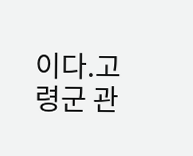이다.고령군 관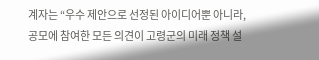계자는 “우수 제안으로 선정된 아이디어뿐 아니라, 공모에 참여한 모든 의견이 고령군의 미래 정책 설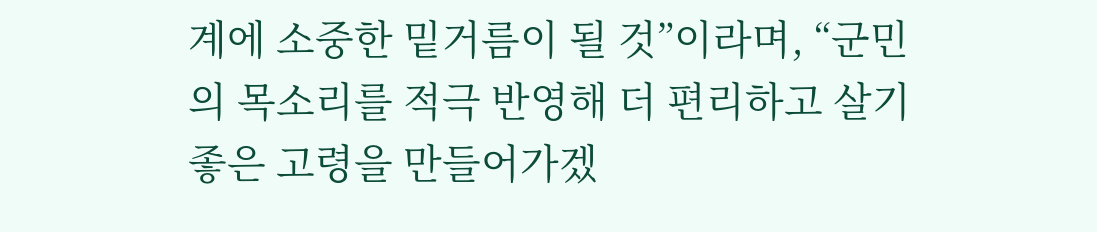계에 소중한 밑거름이 될 것”이라며, “군민의 목소리를 적극 반영해 더 편리하고 살기 좋은 고령을 만들어가겠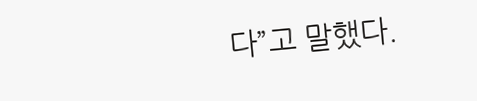다”고 말했다.